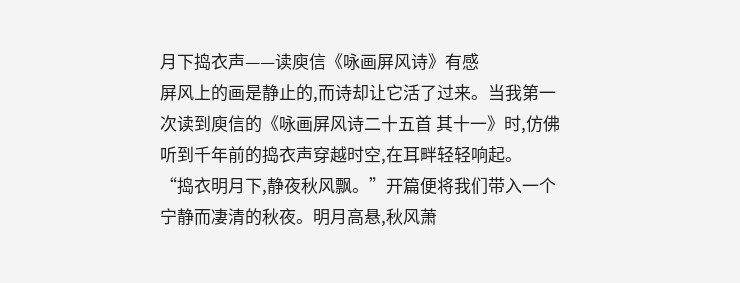月下捣衣声——读庾信《咏画屏风诗》有感
屏风上的画是静止的,而诗却让它活了过来。当我第一次读到庾信的《咏画屏风诗二十五首 其十一》时,仿佛听到千年前的捣衣声穿越时空,在耳畔轻轻响起。
“捣衣明月下,静夜秋风飘。”开篇便将我们带入一个宁静而凄清的秋夜。明月高悬,秋风萧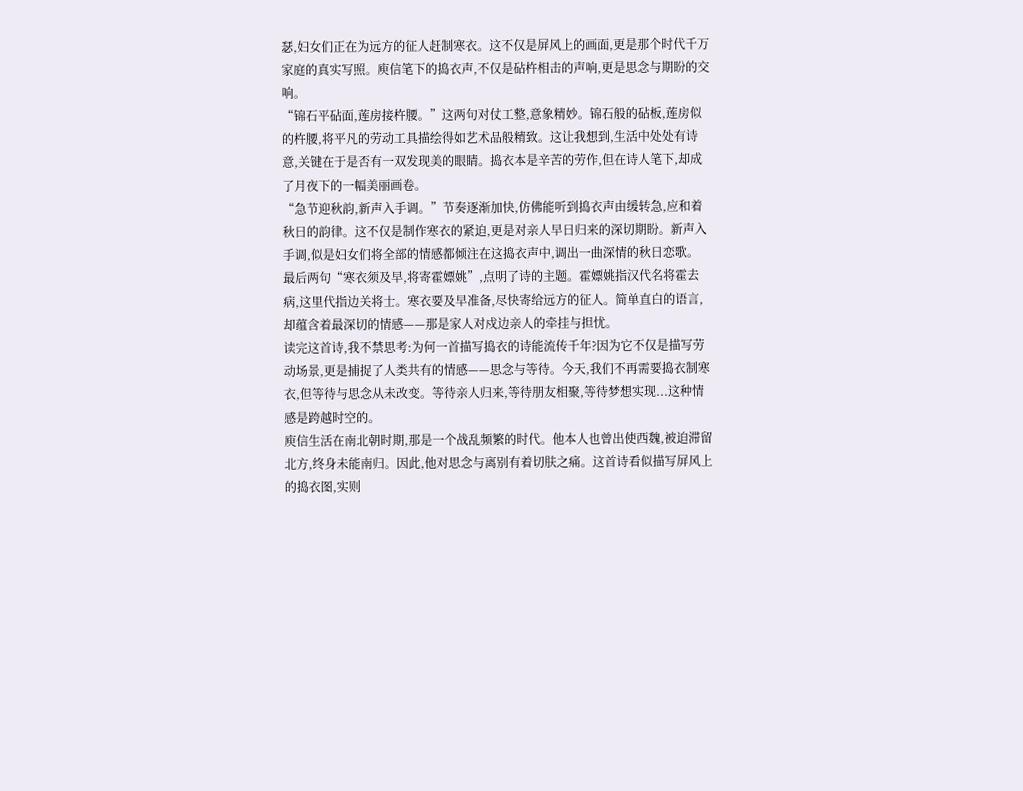瑟,妇女们正在为远方的征人赶制寒衣。这不仅是屏风上的画面,更是那个时代千万家庭的真实写照。庾信笔下的捣衣声,不仅是砧杵相击的声响,更是思念与期盼的交响。
“锦石平砧面,莲房接杵腰。”这两句对仗工整,意象精妙。锦石般的砧板,莲房似的杵腰,将平凡的劳动工具描绘得如艺术品般精致。这让我想到,生活中处处有诗意,关键在于是否有一双发现美的眼睛。捣衣本是辛苦的劳作,但在诗人笔下,却成了月夜下的一幅美丽画卷。
“急节迎秋韵,新声入手调。”节奏逐渐加快,仿佛能听到捣衣声由缓转急,应和着秋日的韵律。这不仅是制作寒衣的紧迫,更是对亲人早日归来的深切期盼。新声入手调,似是妇女们将全部的情感都倾注在这捣衣声中,调出一曲深情的秋日恋歌。
最后两句“寒衣须及早,将寄霍嫖姚”,点明了诗的主题。霍嫖姚指汉代名将霍去病,这里代指边关将士。寒衣要及早准备,尽快寄给远方的征人。简单直白的语言,却蕴含着最深切的情感——那是家人对戍边亲人的牵挂与担忧。
读完这首诗,我不禁思考:为何一首描写捣衣的诗能流传千年?因为它不仅是描写劳动场景,更是捕捉了人类共有的情感——思念与等待。今天,我们不再需要捣衣制寒衣,但等待与思念从未改变。等待亲人归来,等待朋友相聚,等待梦想实现...这种情感是跨越时空的。
庾信生活在南北朝时期,那是一个战乱频繁的时代。他本人也曾出使西魏,被迫滞留北方,终身未能南归。因此,他对思念与离别有着切肤之痛。这首诗看似描写屏风上的捣衣图,实则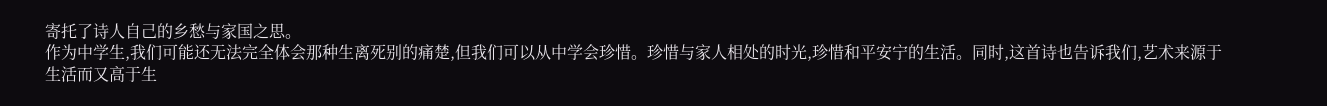寄托了诗人自己的乡愁与家国之思。
作为中学生,我们可能还无法完全体会那种生离死别的痛楚,但我们可以从中学会珍惜。珍惜与家人相处的时光,珍惜和平安宁的生活。同时,这首诗也告诉我们,艺术来源于生活而又高于生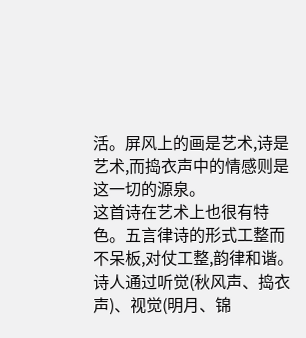活。屏风上的画是艺术,诗是艺术,而捣衣声中的情感则是这一切的源泉。
这首诗在艺术上也很有特色。五言律诗的形式工整而不呆板,对仗工整,韵律和谐。诗人通过听觉(秋风声、捣衣声)、视觉(明月、锦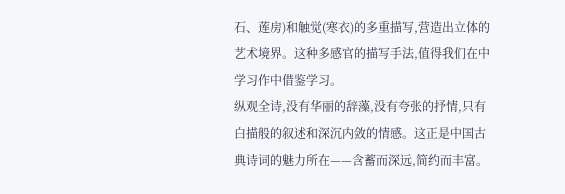石、莲房)和触觉(寒衣)的多重描写,营造出立体的艺术境界。这种多感官的描写手法,值得我们在中学习作中借鉴学习。
纵观全诗,没有华丽的辞藻,没有夸张的抒情,只有白描般的叙述和深沉内敛的情感。这正是中国古典诗词的魅力所在——含蓄而深远,简约而丰富。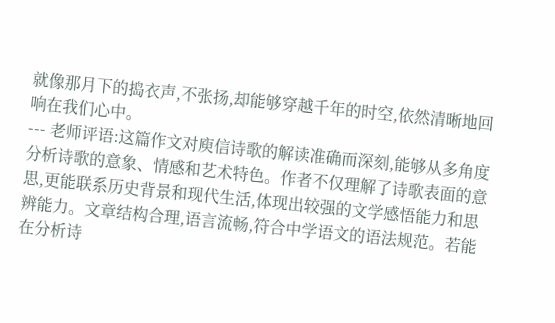就像那月下的捣衣声,不张扬,却能够穿越千年的时空,依然清晰地回响在我们心中。
--- 老师评语:这篇作文对庾信诗歌的解读准确而深刻,能够从多角度分析诗歌的意象、情感和艺术特色。作者不仅理解了诗歌表面的意思,更能联系历史背景和现代生活,体现出较强的文学感悟能力和思辨能力。文章结构合理,语言流畅,符合中学语文的语法规范。若能在分析诗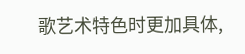歌艺术特色时更加具体,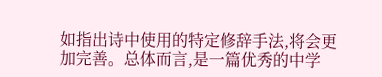如指出诗中使用的特定修辞手法,将会更加完善。总体而言,是一篇优秀的中学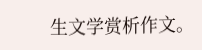生文学赏析作文。